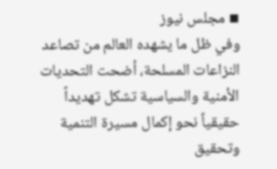▪ مجلس نيوز
وفي ظل ما يشهده العالم من تصاعد النزاعات المسلحة، أضحت التحديات الأمنية والسياسية تشكل تهديداً حقيقياً نحو إكمال مسيرة التنمية وتحقيق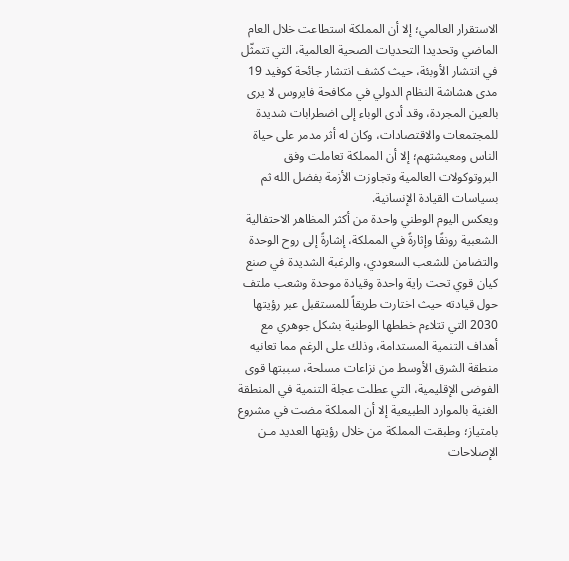الاستقرار العالمي؛ إلا أن المملكة استطاعت خلال العام الماضي وتحديدا التحديات الصحية العالمية، التي تتمثّل في انتشار الأوبئة، حيث كشف انتشار جائحة كوفيد 19 مدى هشاشة النظام الدولي في مكافحة فايروس لا يرى بالعين المجردة، وقد أدى الوباء إلى اضطرابات شديدة للمجتمعات والاقتصادات، وكان له أثر مدمر على حياة الناس ومعيشتهم؛ إلا أن المملكة تعاملت وفق البروتوكولات العالمية وتجاوزت الأزمة بفضل الله ثم بسياسات القيادة الإنسانية.
ويعكس اليوم الوطني واحدة من أكثر المظاهر الاحتفالية الشعبية رونقًا وإثارةً في المملكة، إشارةً إلى روح الوحدة والتضامن للشعب السعودي، والرغبة الشديدة في صنع كيان قوي تحت راية واحدة وقيادة موحدة وشعب ملتف حول قيادته حيث اختارت طريقاً للمستقبل عبر رؤيتها 2030 التي تتلاءم خططها الوطنية بشكل جوهري مع أهداف التنمية المستدامة، وذلك على الرغم مما تعانيه منطقة الشرق الأوسط من نزاعات مسلحة، سببتها قوى الفوضى الإقليمية، التي عطلت عجلة التنمية في المنطقة الغنية بالموارد الطبيعية إلا أن المملكة مضت في مشروع بامتياز؛ وطبقت المملكة من خلال رؤيتها العديد مـن الإصلاحات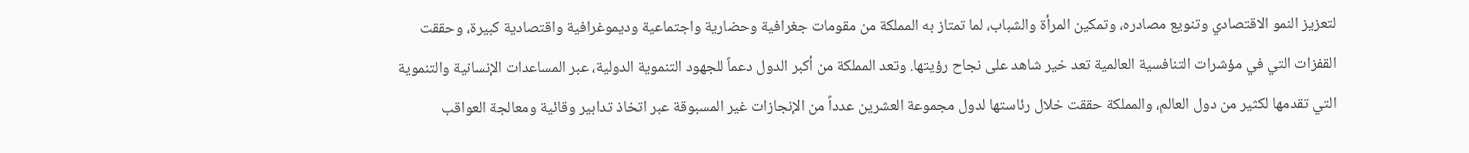لتعزيز النمو الاقتصادي وتنويع مصادره، وتمكين المرأة والشباب، لما تمتاز به المملكة من مقومات جغرافية وحضارية واجتماعية وديموغرافية واقتصادية كبيرة، وحققت القفزات التي في مؤشرات التنافسية العالمية تعد خير شاهد على نجاح رؤيتها. وتعد المملكة من أكبر الدول دعماً للجهود التنموية الدولية، عبر المساعدات الإنسانية والتنموية التي تقدمها لكثير من دول العالم، والمملكة حققت خلال رئاستها لدول مجموعة العشرين عدداً من الإنجازات غير المسبوقة عبر اتخاذ تدابير وقائية ومعالجة العواقب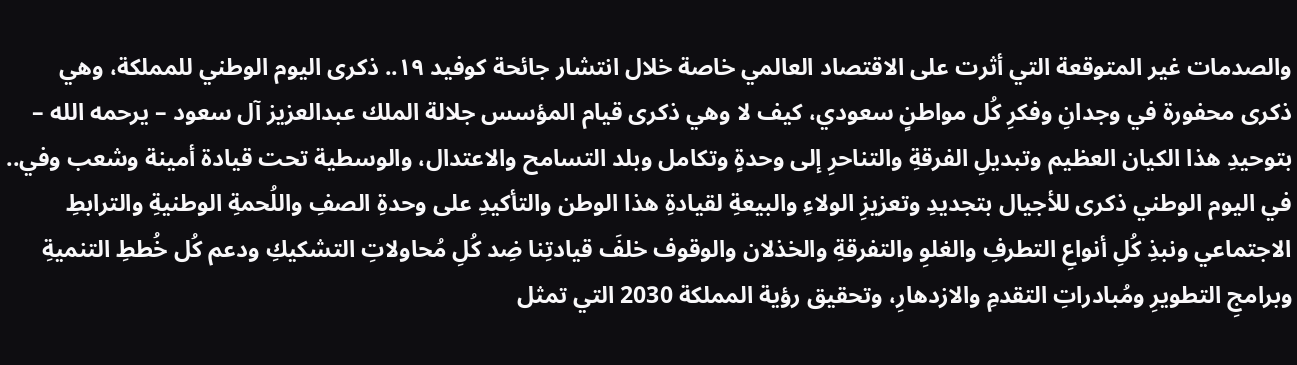والصدمات غير المتوقعة التي أثرت على الاقتصاد العالمي خاصة خلال انتشار جائحة كوفيد ١٩.. ذكرى اليوم الوطني للمملكة، وهي ذكرى محفورة في وجدانِ وفكرِ كُل مواطنٍ سعودي، كيف لا وهي ذكرى قيام المؤسس جلالة الملك عبدالعزيز آل سعود – يرحمه الله – بتوحيدِ هذا الكيان العظيم وتبديلِ الفرقةِ والتناحرِ إلى وحدةٍ وتكامل وبلد التسامح والاعتدال، والوسطية تحت قيادة أمينة وشعب وفي.. في اليوم الوطني ذكرى للأجيال بتجديدِ وتعزيزِ الولاءِ والبيعةِ لقيادةِ هذا الوطن والتأكيدِ على وحدةِ الصفِ واللُحمةِ الوطنيةِ والترابطِ الاجتماعي ونبذِ كُلِ أنواعِ التطرفِ والغلوِ والتفرقةِ والخذلان والوقوف خلفَ قيادتِنا ضِد كُلِ مُحاولاتِ التشكيكِ ودعم كُل خُططِ التنميةِ وبرامجِ التطويرِ ومُبادراتِ التقدمِ والازدهارِ، وتحقيق رؤية المملكة 2030 التي تمثل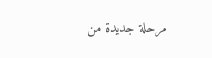مرحلة جديدة من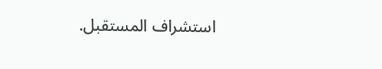استشراف المستقبل.